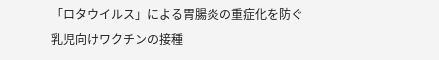「ロタウイルス」による胃腸炎の重症化を防ぐ
乳児向けワクチンの接種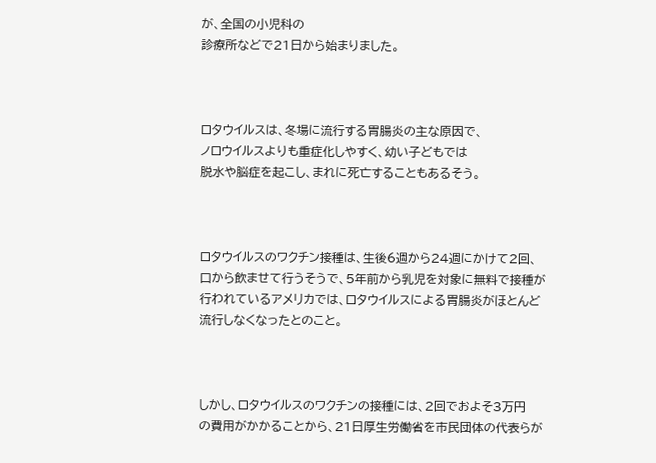が、全国の小児科の
診療所などで21日から始まりました。



ロタウイルスは、冬場に流行する胃腸炎の主な原因で、
ノロウイルスよりも重症化しやすく、幼い子どもでは
脱水や脳症を起こし、まれに死亡することもあるそう。



ロタウイルスのワクチン接種は、生後6週から24週にかけて2回、
口から飲ませて行うそうで、5年前から乳児を対象に無料で接種が
行われているアメリカでは、ロタウイルスによる胃腸炎がほとんど
流行しなくなったとのこと。



しかし、ロタウイルスのワクチンの接種には、2回でおよそ3万円
の費用がかかることから、21日厚生労働省を市民団体の代表らが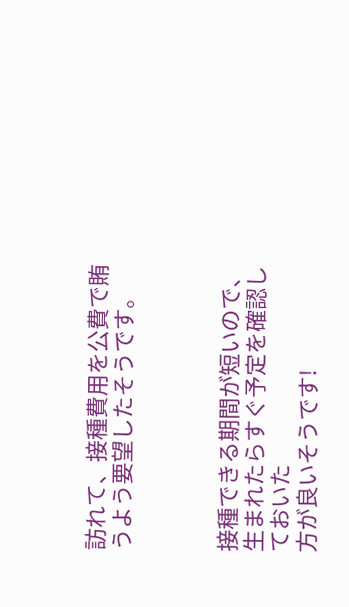訪れて、接種費用を公費で賄うよう要望したそうです。



接種できる期間が短いので、生まれたらすぐ予定を確認しておいた
方が良いそうです!